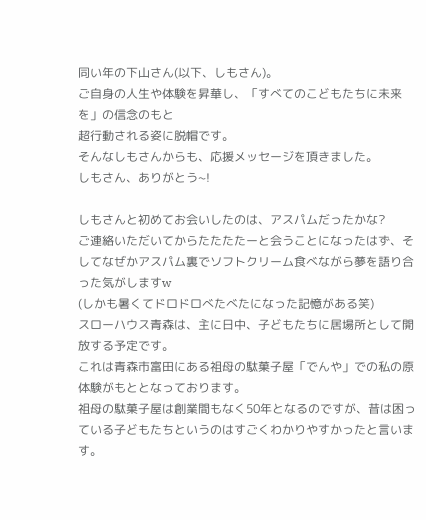同い年の下山さん(以下、しもさん)。
ご自身の人生や体験を昇華し、「すべてのこどもたちに未来を」の信念のもと
超行動される姿に脱帽です。
そんなしもさんからも、応援メッセージを頂きました。
しもさん、ありがとう~!

しもさんと初めてお会いしたのは、アスパムだったかな?
ご連絡いただいてからたたたたーと会うことになったはず、そしてなぜかアスパム裏でソフトクリーム食べながら夢を語り合った気がしますw
(しかも暑くてドロドロべたべたになった記憶がある笑)
スローハウス青森は、主に日中、子どもたちに居場所として開放する予定です。
これは青森市富田にある祖母の駄菓子屋「でんや」での私の原体験がもととなっております。
祖母の駄菓子屋は創業間もなく50年となるのですが、昔は困っている子どもたちというのはすごくわかりやすかったと言います。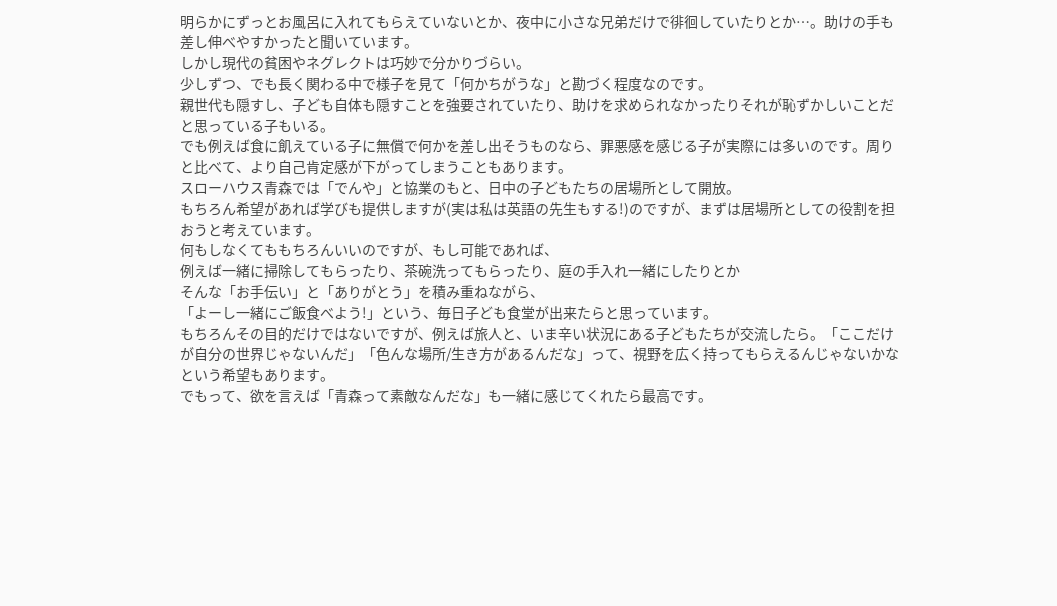明らかにずっとお風呂に入れてもらえていないとか、夜中に小さな兄弟だけで徘徊していたりとか…。助けの手も差し伸べやすかったと聞いています。
しかし現代の貧困やネグレクトは巧妙で分かりづらい。
少しずつ、でも長く関わる中で様子を見て「何かちがうな」と勘づく程度なのです。
親世代も隠すし、子ども自体も隠すことを強要されていたり、助けを求められなかったりそれが恥ずかしいことだと思っている子もいる。
でも例えば食に飢えている子に無償で何かを差し出そうものなら、罪悪感を感じる子が実際には多いのです。周りと比べて、より自己肯定感が下がってしまうこともあります。
スローハウス青森では「でんや」と協業のもと、日中の子どもたちの居場所として開放。
もちろん希望があれば学びも提供しますが(実は私は英語の先生もする!)のですが、まずは居場所としての役割を担おうと考えています。
何もしなくてももちろんいいのですが、もし可能であれば、
例えば一緒に掃除してもらったり、茶碗洗ってもらったり、庭の手入れ一緒にしたりとか
そんな「お手伝い」と「ありがとう」を積み重ねながら、
「よーし一緒にご飯食べよう!」という、毎日子ども食堂が出来たらと思っています。
もちろんその目的だけではないですが、例えば旅人と、いま辛い状況にある子どもたちが交流したら。「ここだけが自分の世界じゃないんだ」「色んな場所/生き方があるんだな」って、視野を広く持ってもらえるんじゃないかなという希望もあります。
でもって、欲を言えば「青森って素敵なんだな」も一緒に感じてくれたら最高です。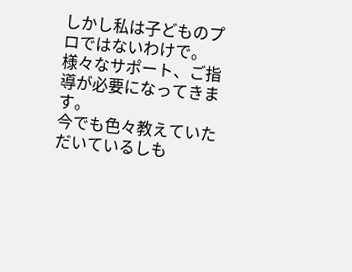しかし私は子どものプロではないわけで。
様々なサポート、ご指導が必要になってきます。
今でも色々教えていただいているしも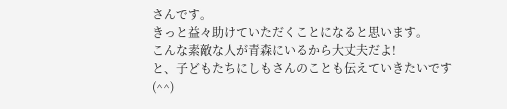さんです。
きっと益々助けていただくことになると思います。
こんな素敵な人が青森にいるから大丈夫だよ!
と、子どもたちにしもさんのことも伝えていきたいです(^^)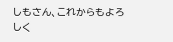しもさん、これからもよろしく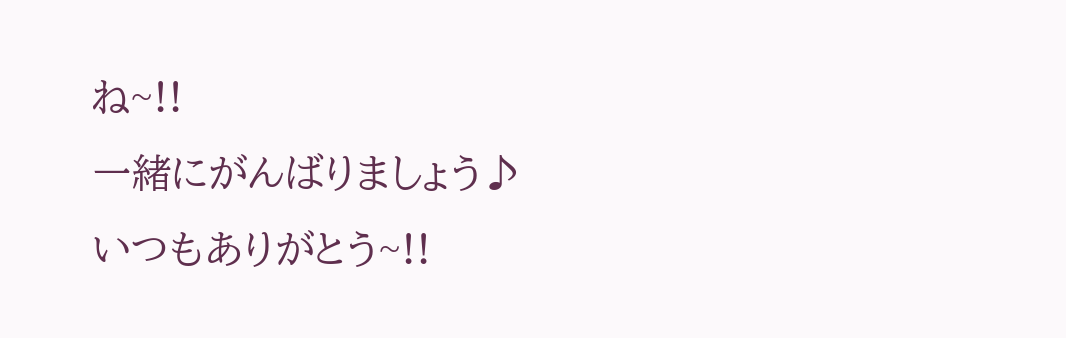ね~!!
一緒にがんばりましょう♪
いつもありがとう~!!